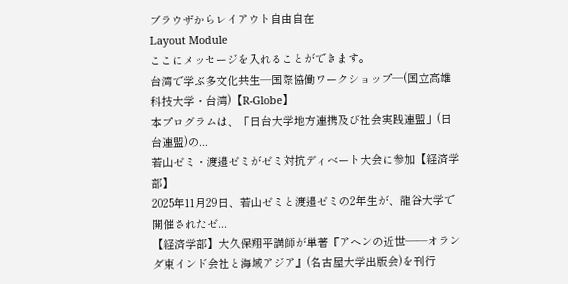ブラウザからレイアウト自由自在
Layout Module
ここにメッセージを入れることができます。
台湾で学ぶ多文化共生―国際協働ワークショップ―(国立高雄科技大学・台湾)【R-Globe】
本プログラムは、「日台大学地方連携及び社会実践連盟」(日台連盟)の...
若山ゼミ・渡邉ゼミがゼミ対抗ディベート大会に参加【経済学部】
2025年11月29日、若山ゼミと渡邉ゼミの2年生が、龍谷大学で開催されたゼ...
【経済学部】大久保翔平講師が単著『アヘンの近世――オランダ東インド会社と海域アジア』(名古屋大学出版会)を刊行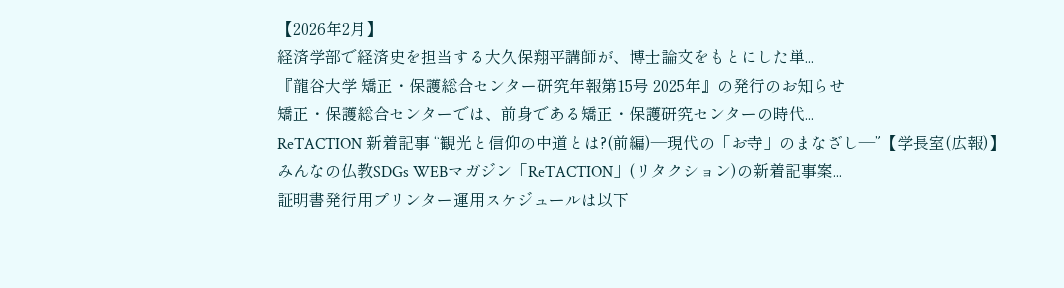【2026年2月】
経済学部で経済史を担当する大久保翔平講師が、博士論文をもとにした単...
『龍谷大学 矯正・保護総合センター研究年報第15号 2025年』の発行のお知らせ
矯正・保護総合センターでは、前身である矯正・保護研究センターの時代...
ReTACTION 新着記事 “観光と信仰の中道とは?(前編)―現代の「お寺」のまなざし―”【学長室(広報)】
みんなの仏教SDGs WEBマガジン「ReTACTION」(リタクション)の新着記事案...
証明書発行用プリンター運用スケジュールは以下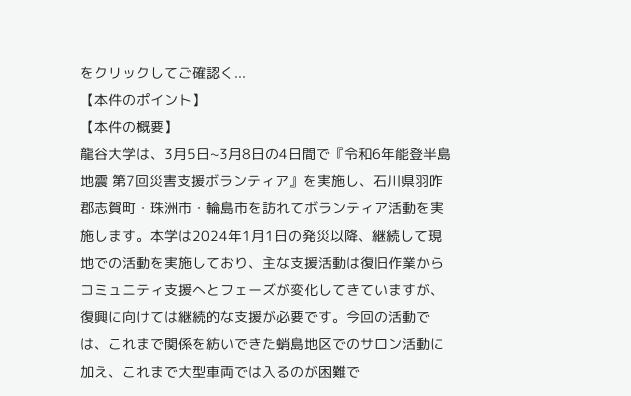をクリックしてご確認く...
【本件のポイント】
【本件の概要】
龍谷大学は、3月5日~3月8日の4日間で『令和6年能登半島地震 第7回災害支援ボランティア』を実施し、石川県羽咋郡志賀町・珠洲市・輪島市を訪れてボランティア活動を実施します。本学は2024年1月1日の発災以降、継続して現地での活動を実施しており、主な支援活動は復旧作業からコミュニティ支援へとフェーズが変化してきていますが、復興に向けては継続的な支援が必要です。今回の活動では、これまで関係を紡いできた蛸島地区でのサロン活動に加え、これまで大型車両では入るのが困難で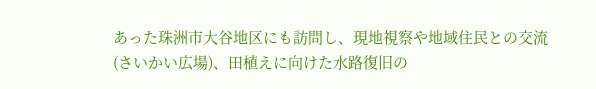あった珠洲市大谷地区にも訪問し、現地視察や地域住民との交流(さいかい広場)、田植えに向けた水路復旧の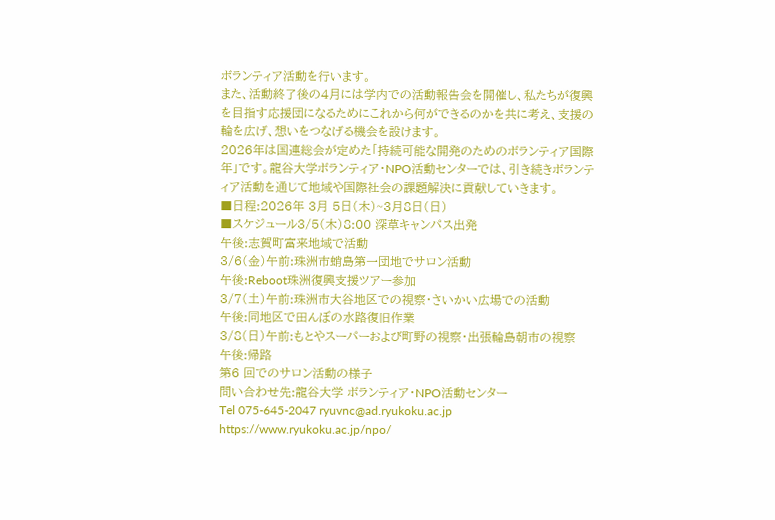ボランティア活動を行います。
また、活動終了後の4月には学内での活動報告会を開催し、私たちが復興を目指す応援団になるためにこれから何ができるのかを共に考え、支援の輪を広げ、想いをつなげる機会を設けます。
2026年は国連総会が定めた「持続可能な開発のためのボランティア国際年」です。龍谷大学ボランティア・NPO活動センターでは、引き続きボランティア活動を通じて地域や国際社会の課題解決に貢献していきます。
■日程:2026年 3月 5日(木)~3月8日(日)
■スケジュール3/5(木)8:00 深草キャンパス出発
午後:志賀町富来地域で活動
3/6(金)午前:珠洲市蛸島第一団地でサロン活動
午後:Reboot珠洲復興支援ツアー参加
3/7(土)午前:珠洲市大谷地区での視察・さいかい広場での活動
午後:同地区で田んぼの水路復旧作業
3/8(日)午前:もとやスーパーおよび町野の視察・出張輪島朝市の視察
午後:帰路
第6 回でのサロン活動の様子
問い合わせ先:龍谷大学 ボランティア・NPO活動センター
Tel 075-645-2047 ryuvnc@ad.ryukoku.ac.jp https://www.ryukoku.ac.jp/npo/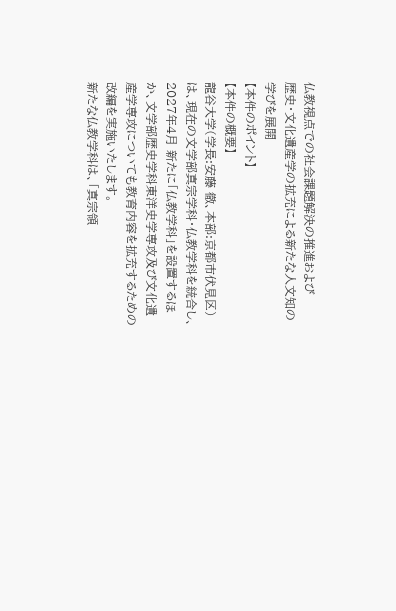仏教視点での社会課題解決の推進および
歴史・文化遺産学の拡充による新たな人文知の学びを展開
【本件のポイント】
【本件の概要】
龍谷大学(学長:安藤 徹、本部:京都市伏見区)は、現在の文学部真宗学科・仏教学科を統合し、2027年4月 新たに「仏教学科」を設置するほか、文学部歴史学科東洋史学専攻及び文化遺産学専攻についても教育内容を拡充するための改編を実施いたします。
新たな仏教学科は、「真宗領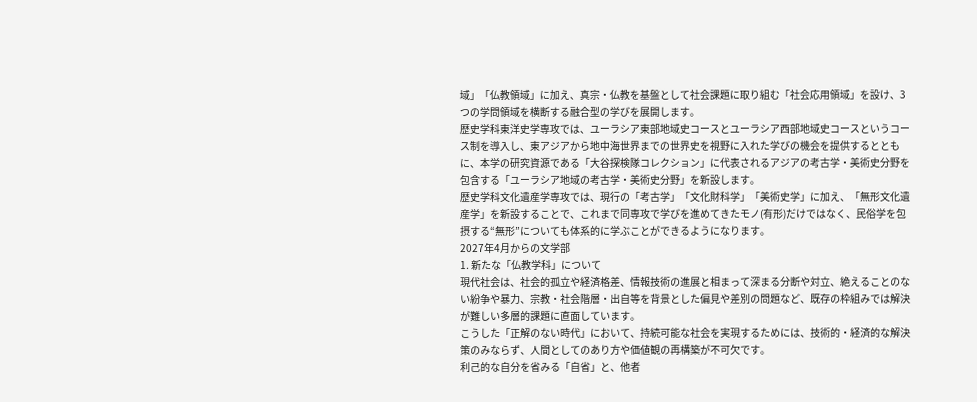域」「仏教領域」に加え、真宗・仏教を基盤として社会課題に取り組む「社会応用領域」を設け、3つの学問領域を横断する融合型の学びを展開します。
歴史学科東洋史学専攻では、ユーラシア東部地域史コースとユーラシア西部地域史コースというコース制を導入し、東アジアから地中海世界までの世界史を視野に入れた学びの機会を提供するとともに、本学の研究資源である「大谷探検隊コレクション」に代表されるアジアの考古学・美術史分野を包含する「ユーラシア地域の考古学・美術史分野」を新設します。
歴史学科文化遺産学専攻では、現行の「考古学」「文化財科学」「美術史学」に加え、「無形文化遺産学」を新設することで、これまで同専攻で学びを進めてきたモノ(有形)だけではなく、民俗学を包摂する“無形”についても体系的に学ぶことができるようになります。
2027年4月からの文学部
1. 新たな「仏教学科」について
現代社会は、社会的孤立や経済格差、情報技術の進展と相まって深まる分断や対立、絶えることのない紛争や暴力、宗教・社会階層・出自等を背景とした偏見や差別の問題など、既存の枠組みでは解決が難しい多層的課題に直面しています。
こうした「正解のない時代」において、持続可能な社会を実現するためには、技術的・経済的な解決策のみならず、人間としてのあり方や価値観の再構築が不可欠です。
利己的な自分を省みる「自省」と、他者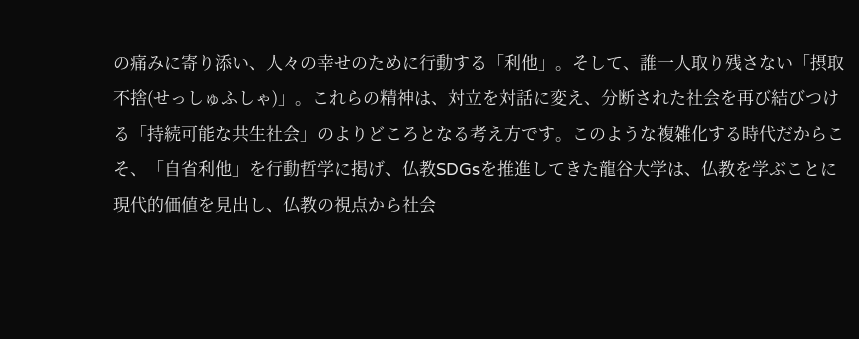の痛みに寄り添い、人々の幸せのために行動する「利他」。そして、誰一人取り残さない「摂取不捨(せっしゅふしゃ)」。これらの精神は、対立を対話に変え、分断された社会を再び結びつける「持続可能な共生社会」のよりどころとなる考え方です。このような複雑化する時代だからこそ、「自省利他」を行動哲学に掲げ、仏教SDGsを推進してきた龍谷大学は、仏教を学ぶことに現代的価値を見出し、仏教の視点から社会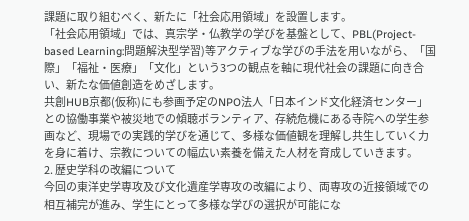課題に取り組むべく、新たに「社会応用領域」を設置します。
「社会応用領域」では、真宗学・仏教学の学びを基盤として、PBL(Project-based Learning:問題解決型学習)等アクティブな学びの手法を用いながら、「国際」「福祉・医療」「文化」という3つの観点を軸に現代社会の課題に向き合い、新たな価値創造をめざします。
共創HUB京都(仮称)にも参画予定のNPO法人「日本インド文化経済センター」との協働事業や被災地での傾聴ボランティア、存続危機にある寺院への学生参画など、現場での実践的学びを通じて、多様な価値観を理解し共生していく力を身に着け、宗教についての幅広い素養を備えた人材を育成していきます。
2. 歴史学科の改編について
今回の東洋史学専攻及び文化遺産学専攻の改編により、両専攻の近接領域での相互補完が進み、学生にとって多様な学びの選択が可能にな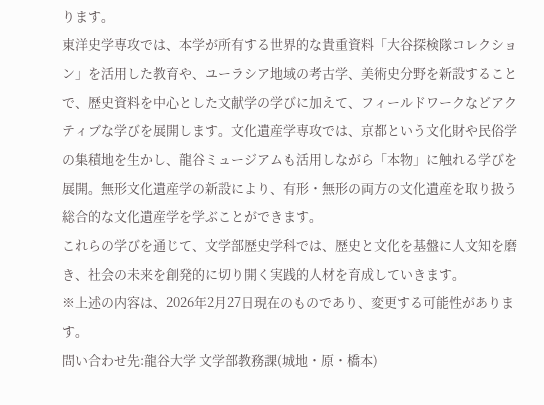ります。
東洋史学専攻では、本学が所有する世界的な貴重資料「大谷探検隊コレクション」を活用した教育や、ユーラシア地域の考古学、美術史分野を新設することで、歴史資料を中心とした文献学の学びに加えて、フィールドワークなどアクティブな学びを展開します。文化遺産学専攻では、京都という文化財や民俗学の集積地を生かし、龍谷ミュージアムも活用しながら「本物」に触れる学びを展開。無形文化遺産学の新設により、有形・無形の両方の文化遺産を取り扱う総合的な文化遺産学を学ぶことができます。
これらの学びを通じて、文学部歴史学科では、歴史と文化を基盤に人文知を磨き、社会の未来を創発的に切り開く実践的人材を育成していきます。
※上述の内容は、2026年2月27日現在のものであり、変更する可能性があります。
問い合わせ先:龍谷大学 文学部教務課(城地・原・橋本)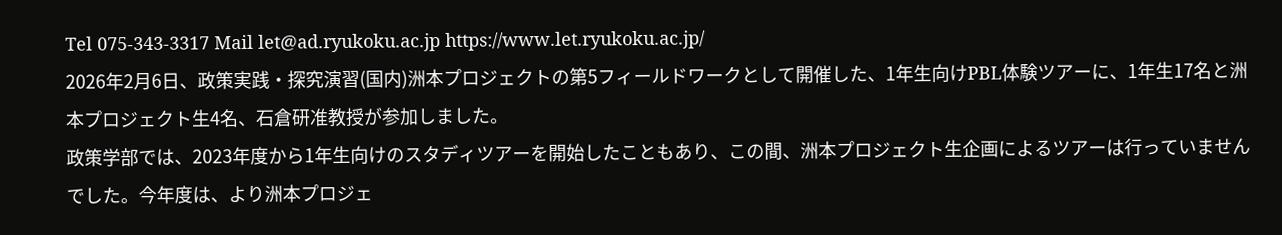Tel 075-343-3317 Mail let@ad.ryukoku.ac.jp https://www.let.ryukoku.ac.jp/
2026年2月6日、政策実践・探究演習(国内)洲本プロジェクトの第5フィールドワークとして開催した、1年生向けPBL体験ツアーに、1年生17名と洲本プロジェクト生4名、石倉研准教授が参加しました。
政策学部では、2023年度から1年生向けのスタディツアーを開始したこともあり、この間、洲本プロジェクト生企画によるツアーは行っていませんでした。今年度は、より洲本プロジェ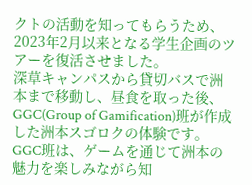クトの活動を知ってもらうため、2023年2月以来となる学生企画のツアーを復活させました。
深草キャンパスから貸切バスで洲本まで移動し、昼食を取った後、GGC(Group of Gamification)班が作成した洲本スゴロクの体験です。GGC班は、ゲームを通じて洲本の魅力を楽しみながら知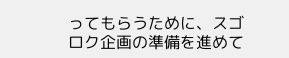ってもらうために、スゴロク企画の準備を進めて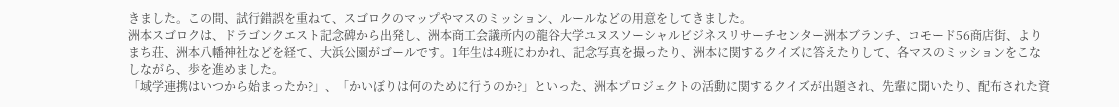きました。この間、試行錯誤を重ねて、スゴロクのマップやマスのミッション、ルールなどの用意をしてきました。
洲本スゴロクは、ドラゴンクエスト記念碑から出発し、洲本商工会議所内の龍谷大学ユヌスソーシャルビジネスリサーチセンター洲本ブランチ、コモード56商店街、よりまち荘、洲本八幡神社などを経て、大浜公園がゴールです。1年生は4班にわかれ、記念写真を撮ったり、洲本に関するクイズに答えたりして、各マスのミッションをこなしながら、歩を進めました。
「域学連携はいつから始まったか?」、「かいぼりは何のために行うのか?」といった、洲本プロジェクトの活動に関するクイズが出題され、先輩に聞いたり、配布された資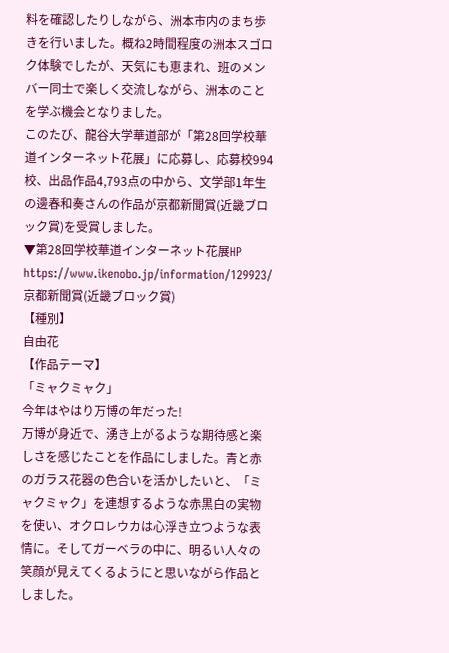料を確認したりしながら、洲本市内のまち歩きを行いました。概ね2時間程度の洲本スゴロク体験でしたが、天気にも恵まれ、班のメンバー同士で楽しく交流しながら、洲本のことを学ぶ機会となりました。
このたび、龍谷大学華道部が「第28回学校華道インターネット花展」に応募し、応募校994校、出品作品4,793点の中から、文学部1年生の邊春和奏さんの作品が京都新聞賞(近畿ブロック賞)を受賞しました。
▼第28回学校華道インターネット花展HP
https://www.ikenobo.jp/information/129923/
京都新聞賞(近畿ブロック賞)
【種別】
自由花
【作品テーマ】
「ミャクミャク」
今年はやはり万博の年だった!
万博が身近で、湧き上がるような期待感と楽しさを感じたことを作品にしました。青と赤のガラス花器の色合いを活かしたいと、「ミャクミャク」を連想するような赤黒白の実物を使い、オクロレウカは心浮き立つような表情に。そしてガーベラの中に、明るい人々の笑顔が見えてくるようにと思いながら作品としました。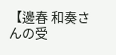【邊春 和奏さんの受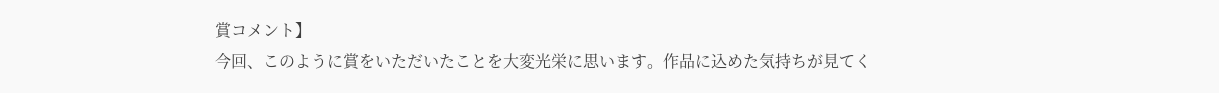賞コメント】
今回、このように賞をいただいたことを大変光栄に思います。作品に込めた気持ちが見てく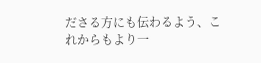ださる方にも伝わるよう、これからもより一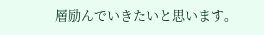層励んでいきたいと思います。